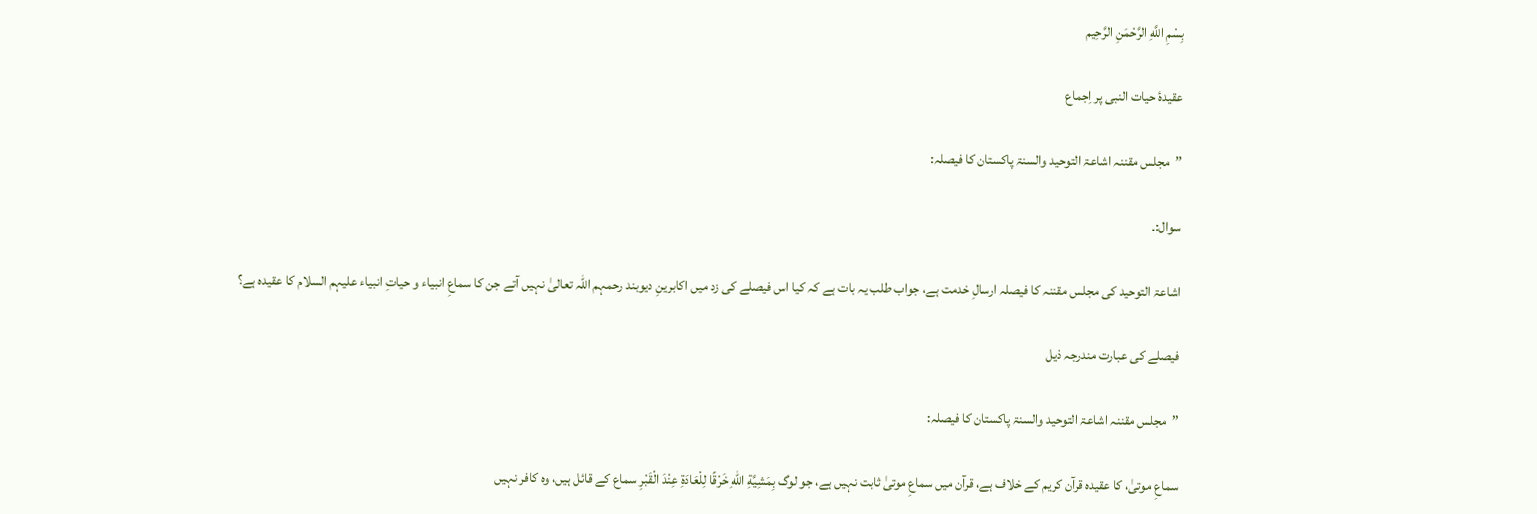بِسْمِ اللَّهِ الرَّحْمَنِ الرَّحِيم

عقیدۂ حیات النبی پر اِجماع

’’مجلس مقننہ اشاعۃ التوحید والسنۃ پاکستان کا فیصلہ:

سوال:۔

اشاعۃ التوحید کی مجلس مقننہ کا فیصلہ ارسالِ خدمت ہے، جواب طلب یہ بات ہے کہ کیا اس فیصلے کی زد میں اکابرینِ دیوبند رحمہم اللہ تعالیٰ نہیں آتے جن کا سماعِ انبیاء و حیاتِ انبیاء علیہم السلام کا عقیدہ ہے؟

فیصلے کی عبارت مندرجہ ذیل

’’مجلس مقننہ اشاعۃ التوحید والسنۃ پاکستان کا فیصلہ:

سماعِ موتیٰ، کا عقیدہ قرآن کریم کے خلاف ہے، قرآن میں سماعِ موتیٰ ثابت نہیں ہے، جو لوگ بِمَشِيَّةِ اللّٰهِ خَرْقًا لِلْعَادَةِ عِنْدَ الْقَبْرِ سماع کے قائل ہیں، وہ کافر نہیں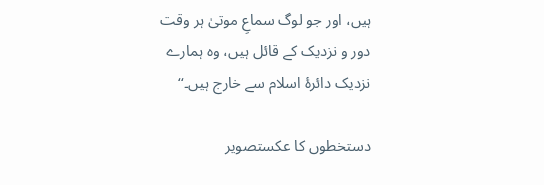ہیں، اور جو لوگ سماعِ موتیٰ ہر وقت دور و نزدیک کے قائل ہیں، وہ ہمارے نزدیک دائرۂ اسلام سے خارج ہیں۔‘‘

دستخطوں کا عکستصویر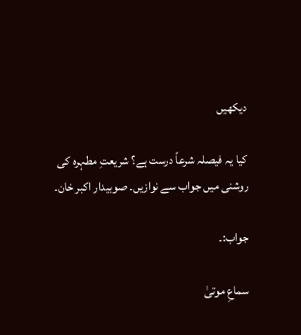دیکھیں

کیا یہ فیصلہ شرعاً درست ہے؟ شریعتِ مطہرہ کی روشنی میں جواب سے نوازیں۔ صوبیدار اکبر خان۔

جواب:۔

سماعِ موتیٰ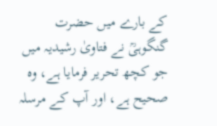کے بارے میں حضرت گنگوہیؒ نے فتاویٰ رشیدیہ میں جو کچھ تحریر فرمایا ہے، وہ صحیح ہے، اور آپ کے مرسلہ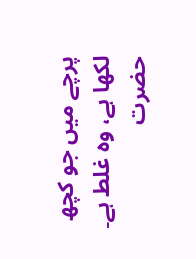پرچے میں جو کچھ لکھا ہے، وہ غلط ہے۔ حضرت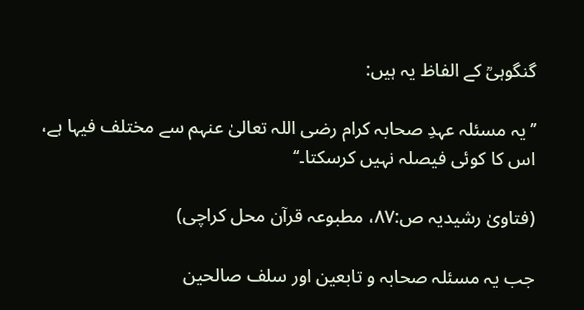گنگوہیؒ کے الفاظ یہ ہیں:

’’یہ مسئلہ عہدِ صحابہ کرام رضی اللہ تعالیٰ عنہم سے مختلف فیہا ہے، اس کا کوئی فیصلہ نہیں کرسکتا۔‘‘

(فتاویٰ رشیدیہ ص:۸۷، مطبوعہ قرآن محل کراچی)

جب یہ مسئلہ صحابہ و تابعین اور سلف صالحین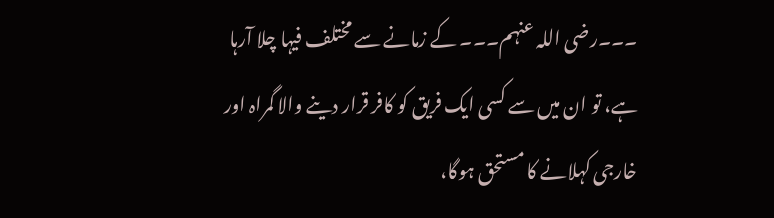۔۔۔رضی اللہ عنہم۔۔۔ کے زمانے سے مختلف فیہا چلا آرہا ہے، تو ان میں سے کسی ایک فریق کو کافر قرار دینے والا گمراہ اور خارجی کہلانے کا مستحق ہوگا،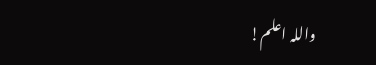واللہ اعلم!